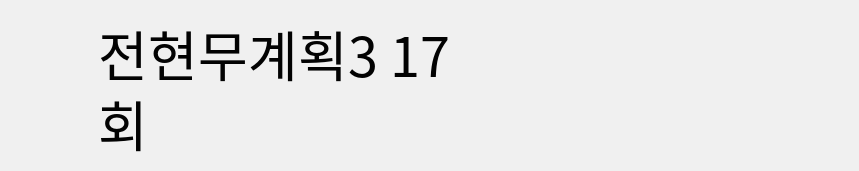전현무계획3 17회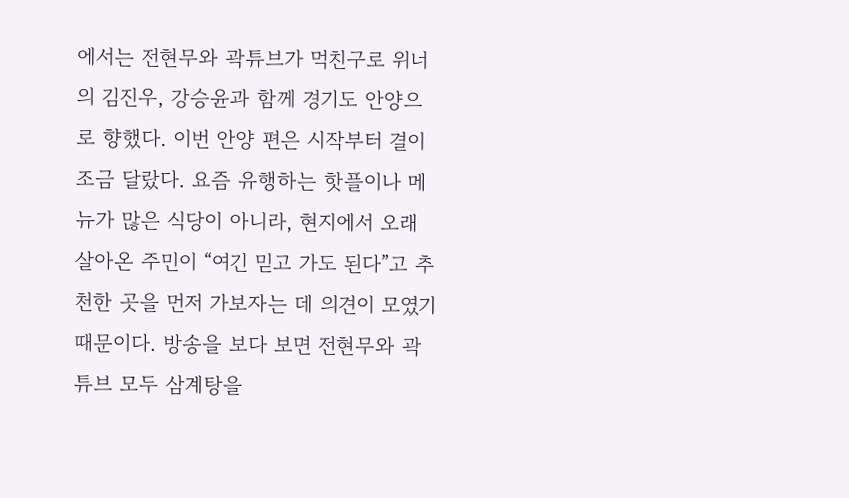에서는 전현무와 곽튜브가 먹친구로 위너의 김진우, 강승윤과 함께 경기도 안양으로 향했다. 이번 안양 편은 시작부터 결이 조금 달랐다. 요즘 유행하는 핫플이나 메뉴가 많은 식당이 아니라, 현지에서 오래 살아온 주민이 “여긴 믿고 가도 된다”고 추천한 곳을 먼저 가보자는 데 의견이 모였기 때문이다. 방송을 보다 보면 전현무와 곽튜브 모두 삼계탕을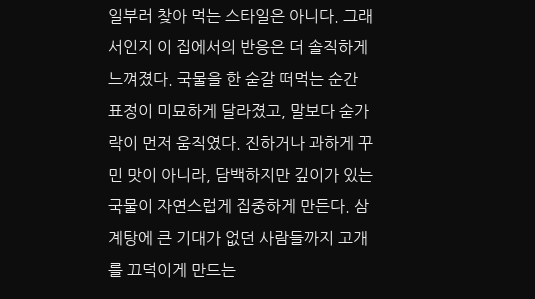일부러 찾아 먹는 스타일은 아니다. 그래서인지 이 집에서의 반응은 더 솔직하게 느껴졌다. 국물을 한 숟갈 떠먹는 순간 표정이 미묘하게 달라졌고, 말보다 숟가락이 먼저 움직였다. 진하거나 과하게 꾸민 맛이 아니라, 담백하지만 깊이가 있는 국물이 자연스럽게 집중하게 만든다. 삼계탕에 큰 기대가 없던 사람들까지 고개를 끄덕이게 만드는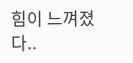힘이 느껴졌다..